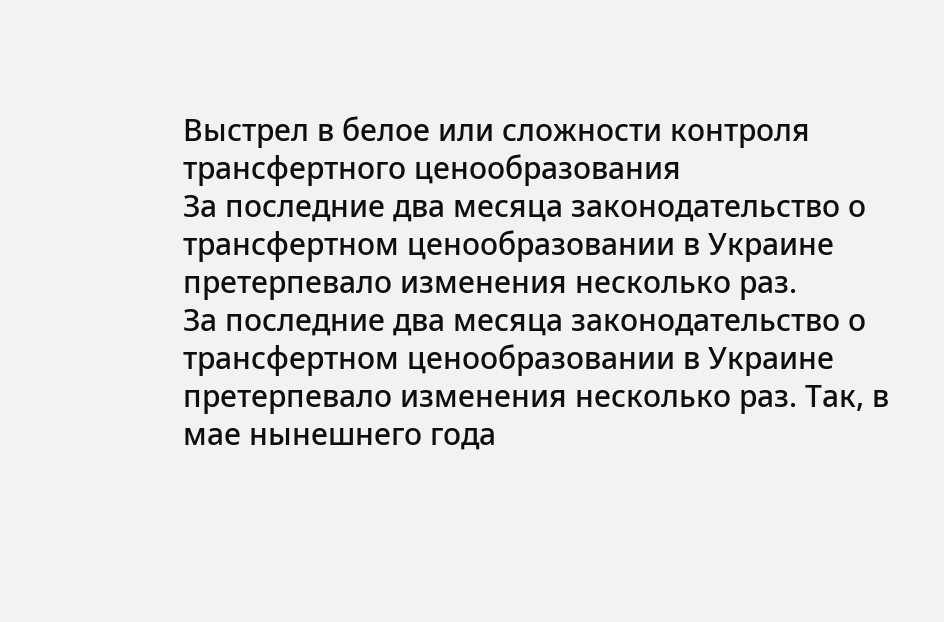Выстрел в белое или сложности контроля трансфертного ценообразования
За последние два месяца законодательство о трансфертном ценообразовании в Украине претерпевало изменения несколько раз.
За последние два месяца законодательство о трансфертном ценообразовании в Украине претерпевало изменения несколько раз. Так, в мае нынешнего года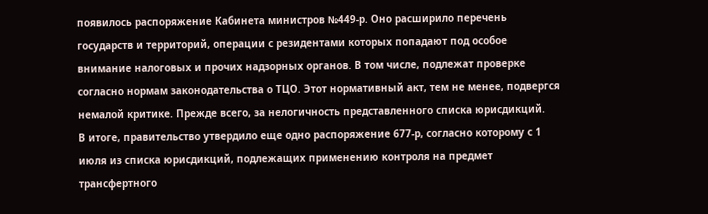появилось распоряжение Кабинета министров №449-р. Оно расширило перечень государств и территорий, операции с резидентами которых попадают под особое внимание налоговых и прочих надзорных органов. В том числе, подлежат проверке согласно нормам законодательства о ТЦО. Этот нормативный акт, тем не менее, подвергся немалой критике. Прежде всего, за нелогичность представленного списка юрисдикций.
В итоге, правительство утвердило еще одно распоряжение 677-р, согласно которому с 1 июля из списка юрисдикций, подлежащих применению контроля на предмет трансфертного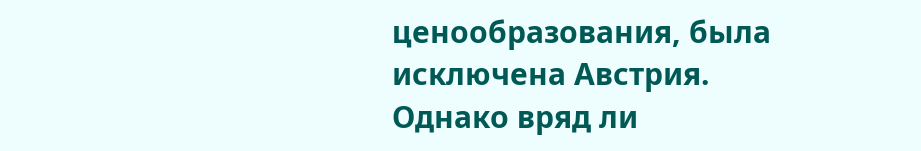ценообразования, была исключена Австрия.
Однако вряд ли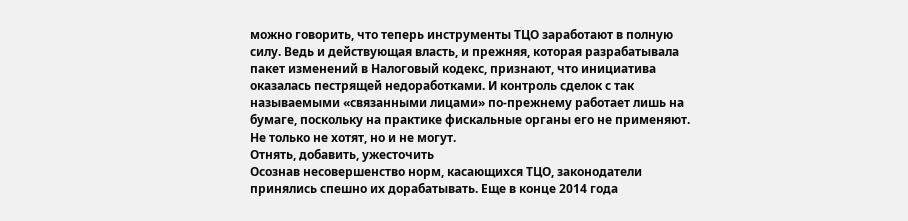можно говорить, что теперь инструменты ТЦО заработают в полную силу. Ведь и действующая власть, и прежняя, которая разрабатывала пакет изменений в Налоговый кодекс, признают, что инициатива оказалась пестрящей недоработками. И контроль сделок с так называемыми «связанными лицами» по-прежнему работает лишь на бумаге, поскольку на практике фискальные органы его не применяют. Не только не хотят, но и не могут.
Отнять, добавить, ужесточить
Осознав несовершенство норм, касающихся ТЦО, законодатели принялись спешно их дорабатывать. Еще в конце 2014 года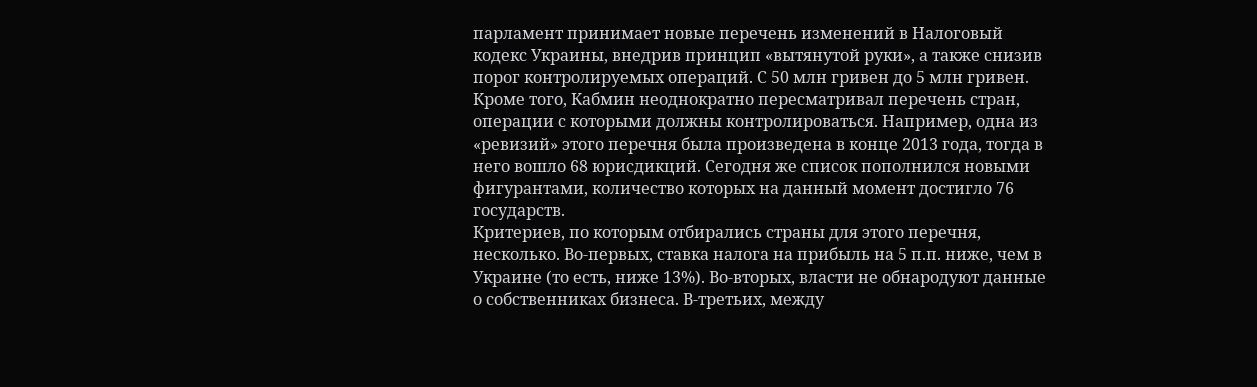парламент принимает новые перечень изменений в Налоговый кодекс Украины, внедрив принцип «вытянутой руки», а также снизив порог контролируемых операций. С 50 млн гривен до 5 млн гривен.
Кроме того, Кабмин неоднократно пересматривал перечень стран, операции с которыми должны контролироваться. Например, одна из «ревизий» этого перечня была произведена в конце 2013 года, тогда в него вошло 68 юрисдикций. Сегодня же список пополнился новыми фигурантами, количество которых на данный момент достигло 76 государств.
Критериев, по которым отбирались страны для этого перечня, несколько. Во-первых, ставка налога на прибыль на 5 п.п. ниже, чем в Украине (то есть, ниже 13%). Во-вторых, власти не обнародуют данные о собственниках бизнеса. В-третьих, между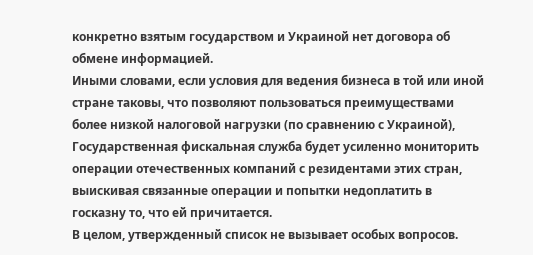конкретно взятым государством и Украиной нет договора об обмене информацией.
Иными словами, если условия для ведения бизнеса в той или иной стране таковы, что позволяют пользоваться преимуществами более низкой налоговой нагрузки (по сравнению с Украиной), Государственная фискальная служба будет усиленно мониторить операции отечественных компаний с резидентами этих стран, выискивая связанные операции и попытки недоплатить в госказну то, что ей причитается.
В целом, утвержденный список не вызывает особых вопросов.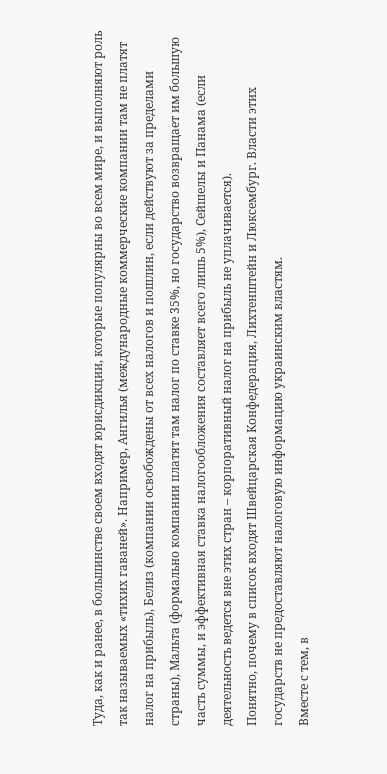Туда, как и ранее, в большинстве своем входят юрисдикции, которые популярны во всем мире, и выполняют роль так называемых «тихих гаваней». Например, Ангилья (международные коммерческие компании там не платят налог на прибыль), Белиз (компании освобождены от всех налогов и пошлин, если действуют за пределами страны), Мальта (формально компании платят там налог по ставке 35%, но государство возвращает им большую часть суммы, и эффективная ставка налогообложения составляет всего лишь 5%), Сейшелы и Панама (если деятельность ведется вне этих стран – корпоративный налог на прибыль не уплачивается).
Понятно, почему в список входят Швейцарская Конфедерация, Лихтенштейн и Люксембург. Власти этих государств не предоставляют налоговую информацию украинским властям.
Вместе с тем, в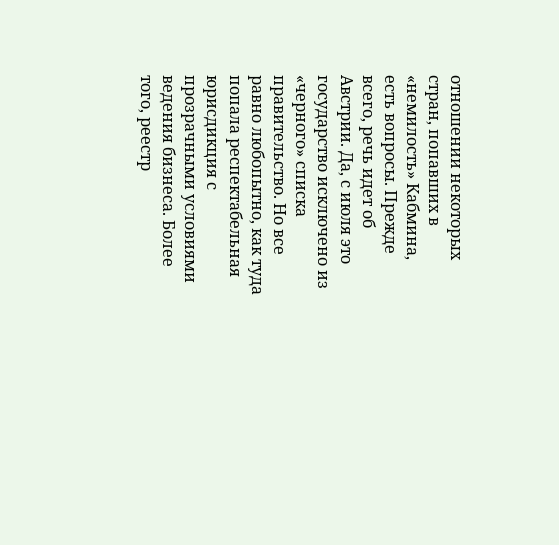отношении некоторых стран, попавших в «немилость» Кабмина, есть вопросы. Прежде всего, речь идет об Австрии. Да, с июля это государство исключено из «черного» списка правительство. Но все равно любопытно, как туда попала респектабельная юрисдикция с прозрачными условиями ведения бизнеса. Более того, реестр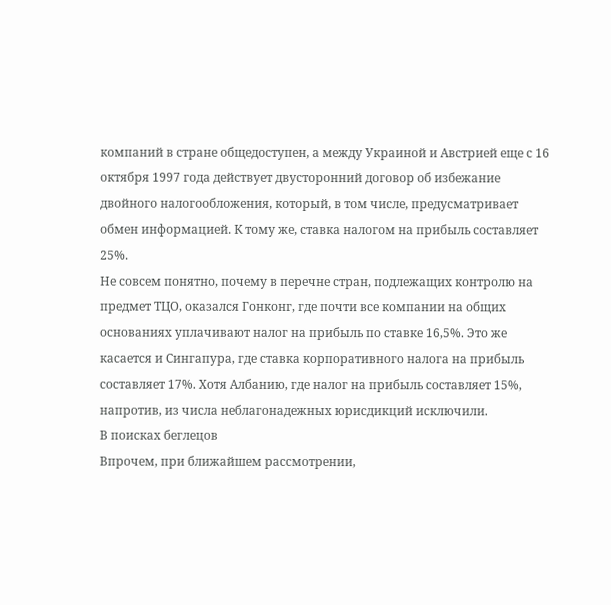компаний в стране общедоступен, а между Украиной и Австрией еще с 16 октября 1997 года действует двусторонний договор об избежание двойного налогообложения, который, в том числе, предусматривает обмен информацией. К тому же, ставка налогом на прибыль составляет 25%.
Не совсем понятно, почему в перечне стран, подлежащих контролю на предмет ТЦО, оказался Гонконг, где почти все компании на общих основаниях уплачивают налог на прибыль по ставке 16,5%. Это же касается и Сингапура, где ставка корпоративного налога на прибыль составляет 17%. Хотя Албанию, где налог на прибыль составляет 15%, напротив, из числа неблагонадежных юрисдикций исключили.
В поисках беглецов
Впрочем, при ближайшем рассмотрении,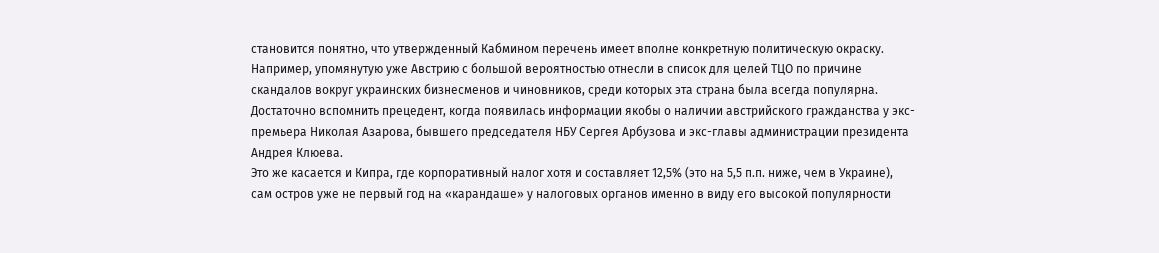становится понятно, что утвержденный Кабмином перечень имеет вполне конкретную политическую окраску. Например, упомянутую уже Австрию с большой вероятностью отнесли в список для целей ТЦО по причине скандалов вокруг украинских бизнесменов и чиновников, среди которых эта страна была всегда популярна. Достаточно вспомнить прецедент, когда появилась информации якобы о наличии австрийского гражданства у экс-премьера Николая Азарова, бывшего председателя НБУ Сергея Арбузова и экс-главы администрации президента Андрея Клюева.
Это же касается и Кипра, где корпоративный налог хотя и составляет 12,5% (это на 5,5 п.п. ниже, чем в Украине), сам остров уже не первый год на «карандаше» у налоговых органов именно в виду его высокой популярности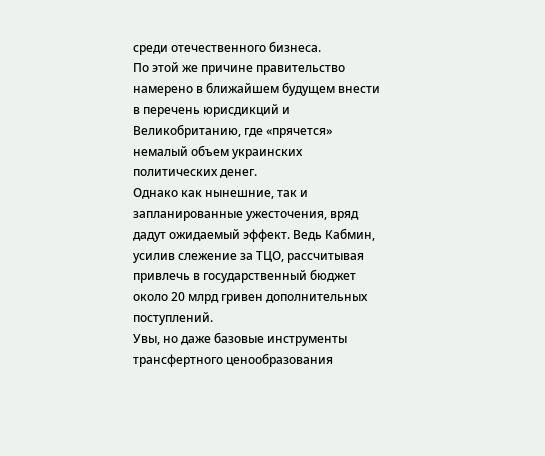среди отечественного бизнеса.
По этой же причине правительство намерено в ближайшем будущем внести в перечень юрисдикций и Великобританию, где «прячется» немалый объем украинских политических денег.
Однако как нынешние, так и запланированные ужесточения, вряд дадут ожидаемый эффект. Ведь Кабмин, усилив слежение за ТЦО, рассчитывая привлечь в государственный бюджет около 20 млрд гривен дополнительных поступлений.
Увы, но даже базовые инструменты трансфертного ценообразования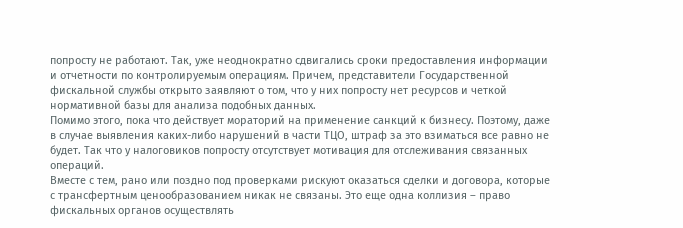попросту не работают. Так, уже неоднократно сдвигались сроки предоставления информации и отчетности по контролируемым операциям. Причем, представители Государственной фискальной службы открыто заявляют о том, что у них попросту нет ресурсов и четкой нормативной базы для анализа подобных данных.
Помимо этого, пока что действует мораторий на применение санкций к бизнесу. Поэтому, даже в случае выявления каких-либо нарушений в части ТЦО, штраф за это взиматься все равно не будет. Так что у налоговиков попросту отсутствует мотивация для отслеживания связанных операций.
Вместе с тем, рано или поздно под проверками рискуют оказаться сделки и договора, которые с трансфертным ценообразованием никак не связаны. Это еще одна коллизия – право фискальных органов осуществлять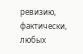ревизию, фактически, любых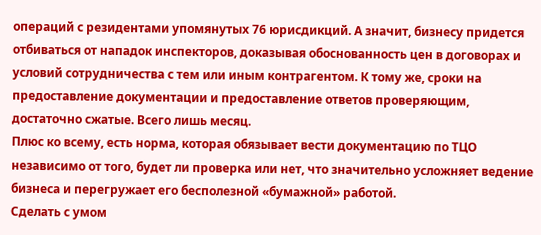операций с резидентами упомянутых 76 юрисдикций. А значит, бизнесу придется отбиваться от нападок инспекторов, доказывая обоснованность цен в договорах и условий сотрудничества с тем или иным контрагентом. К тому же, сроки на предоставление документации и предоставление ответов проверяющим, достаточно сжатые. Всего лишь месяц.
Плюс ко всему, есть норма, которая обязывает вести документацию по ТЦО независимо от того, будет ли проверка или нет, что значительно усложняет ведение бизнеса и перегружает его бесполезной «бумажной» работой.
Сделать с умом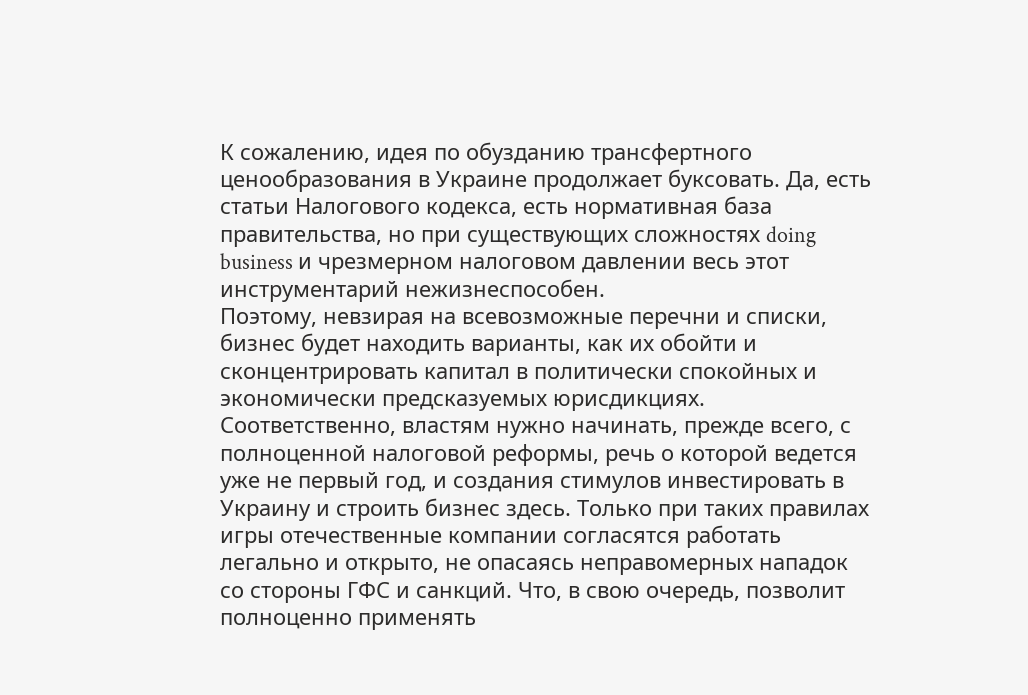К сожалению, идея по обузданию трансфертного ценообразования в Украине продолжает буксовать. Да, есть статьи Налогового кодекса, есть нормативная база правительства, но при существующих сложностях doing business и чрезмерном налоговом давлении весь этот инструментарий нежизнеспособен.
Поэтому, невзирая на всевозможные перечни и списки, бизнес будет находить варианты, как их обойти и сконцентрировать капитал в политически спокойных и экономически предсказуемых юрисдикциях. Соответственно, властям нужно начинать, прежде всего, с полноценной налоговой реформы, речь о которой ведется уже не первый год, и создания стимулов инвестировать в Украину и строить бизнес здесь. Только при таких правилах игры отечественные компании согласятся работать легально и открыто, не опасаясь неправомерных нападок со стороны ГФС и санкций. Что, в свою очередь, позволит полноценно применять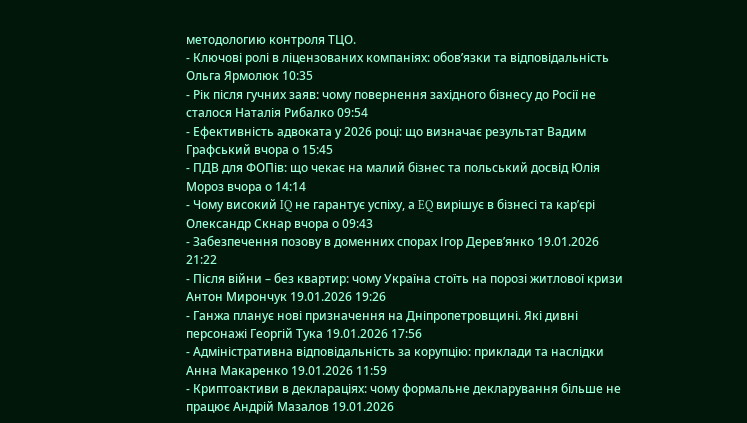методологию контроля ТЦО.
- Ключові ролі в ліцензованих компаніях: обов’язки та відповідальність Ольга Ярмолюк 10:35
- Рік після гучних заяв: чому повернення західного бізнесу до Росії не сталося Наталія Рибалко 09:54
- Ефективність адвоката у 2026 році: що визначає результат Вадим Графський вчора о 15:45
- ПДВ для ФОПів: що чекає на малий бізнес та польський досвід Юлія Мороз вчора о 14:14
- Чому високий IQ не гарантує успіху, а EQ вирішує в бізнесі та кар’єрі Олександр Скнар вчора о 09:43
- Забезпечення позову в доменних спорах Ігор Дерев’янко 19.01.2026 21:22
- Після війни – без квартир: чому Україна стоїть на порозі житлової кризи Антон Мирончук 19.01.2026 19:26
- Ганжа планує нові призначення на Дніпропетровщині. Які дивні персонажі Георгій Тука 19.01.2026 17:56
- Адміністративна відповідальність за корупцію: приклади та наслідки Анна Макаренко 19.01.2026 11:59
- Криптоактиви в деклараціях: чому формальне декларування більше не працює Андрій Мазалов 19.01.2026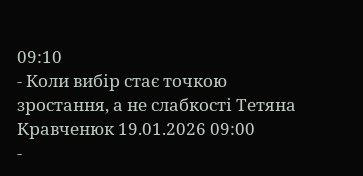09:10
- Коли вибір стає точкою зростання, а не слабкості Тетяна Кравченюк 19.01.2026 09:00
-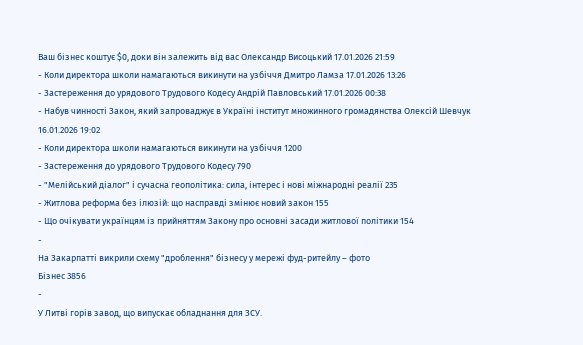Ваш бізнес коштує $0, доки він залежить від вас Олександр Висоцький 17.01.2026 21:59
- Коли директора школи намагаються викинути на узбіччя Дмитро Ламза 17.01.2026 13:26
- Застереження до урядового Трудового Кодесу Андрій Павловський 17.01.2026 00:38
- Набув чинності Закон, який запроваджує в Україні інститут множинного громадянства Олексій Шевчук 16.01.2026 19:02
- Коли директора школи намагаються викинути на узбіччя 1200
- Застереження до урядового Трудового Кодесу 790
- "Мелійський діалог" і сучасна геополітика: сила, інтерес і нові міжнародні реалії 235
- Житлова реформа без ілюзій: що насправді змінює новий закон 155
- Що очікувати українцям із прийняттям Закону про основні засади житлової політики 154
-
На Закарпатті викрили схему "дроблення" бізнесу у мережі фуд-ритейлу – фото
Бізнес 3856
-
У Литві горів завод, що випускає обладнання для ЗСУ.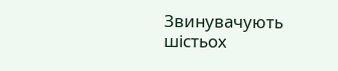Звинувачують шістьох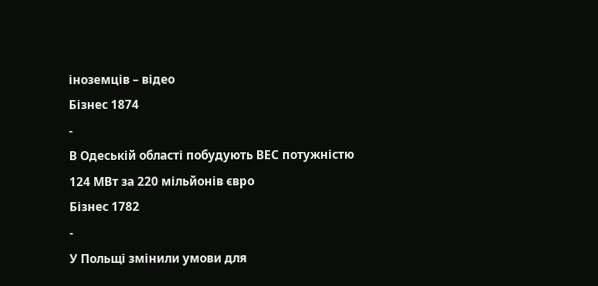іноземців – відео
Бізнес 1874
-
В Одеській області побудують ВЕС потужністю 124 МВт за 220 мільйонів євро
Бізнес 1782
-
У Польщі змінили умови для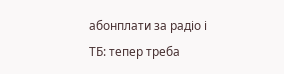абонплати за радіо і ТБ: тепер треба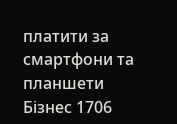платити за смартфони та планшети
Бізнес 1706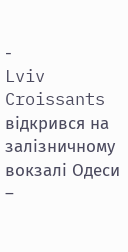-
Lviv Croissants відкрився на залізничному вокзалі Одеси –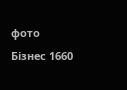фото
Бізнес 1660